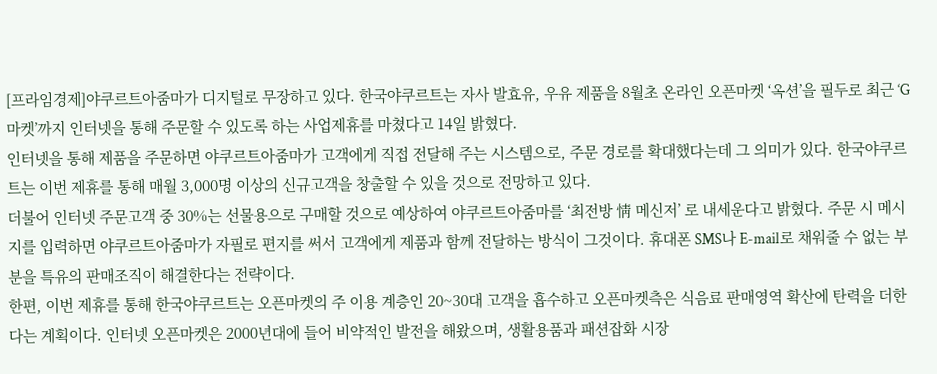[프라임경제]야쿠르트아줌마가 디지털로 무장하고 있다. 한국야쿠르트는 자사 발효유, 우유 제품을 8월초 온라인 오픈마켓 ‘옥션’을 필두로 최근 ‘G마켓’까지 인터넷을 통해 주문할 수 있도록 하는 사업제휴를 마쳤다고 14일 밝혔다.
인터넷을 통해 제품을 주문하면 야쿠르트아줌마가 고객에게 직접 전달해 주는 시스템으로, 주문 경로를 확대했다는데 그 의미가 있다. 한국야쿠르트는 이번 제휴를 통해 매월 3,000명 이상의 신규고객을 창출할 수 있을 것으로 전망하고 있다.
더불어 인터넷 주문고객 중 30%는 선물용으로 구매할 것으로 예상하여 야쿠르트아줌마를 ‘최전방 情 메신저’ 로 내세운다고 밝혔다. 주문 시 메시지를 입력하면 야쿠르트아줌마가 자필로 편지를 써서 고객에게 제품과 함께 전달하는 방식이 그것이다. 휴대폰 SMS나 E-mail로 채워줄 수 없는 부분을 특유의 판매조직이 해결한다는 전략이다.
한편, 이번 제휴를 통해 한국야쿠르트는 오픈마켓의 주 이용 계층인 20~30대 고객을 흡수하고 오픈마켓측은 식음료 판매영역 확산에 탄력을 더한다는 계획이다. 인터넷 오픈마켓은 2000년대에 들어 비약적인 발전을 해왔으며, 생활용품과 패션잡화 시장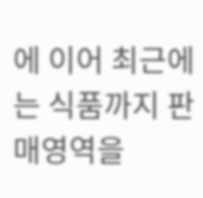에 이어 최근에는 식품까지 판매영역을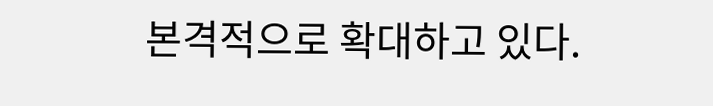본격적으로 확대하고 있다.